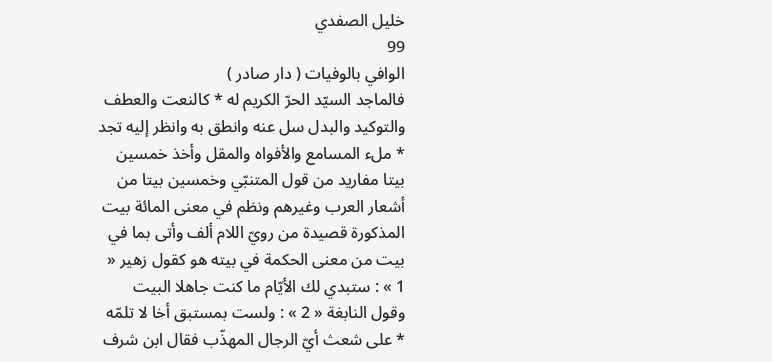خليل الصفدي
99
الوافي بالوفيات ( دار صادر )
فالماجد السيّد الحرّ الكريم له * كالنعت والعطف والتوكيد والبدل سل عنه وانطق به وانظر إليه تجد * ملء المسامع والأفواه والمقل وأخذ خمسين بيتا مفاريد من قول المتنبّي وخمسين بيتا من أشعار العرب وغيرهم ونظم في معنى المائة بيت المذكورة قصيدة من رويّ اللام ألف وأتى بما في بيت من معنى الحكمة في بيته هو كقول زهير « 1 » : ستبدي لك الأيّام ما كنت جاهلا البيت وقول النابغة « 2 » : ولست بمستبق أخا لا تلمّه * على شعث أيّ الرجال المهذّب فقال ابن شرف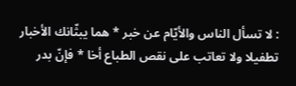: لا تسأل الناس والأيّام عن خبر * هما يبثّانك الأخبار تطفيلا ولا تعاتب على نقص الطباع أخا * فإنّ بدر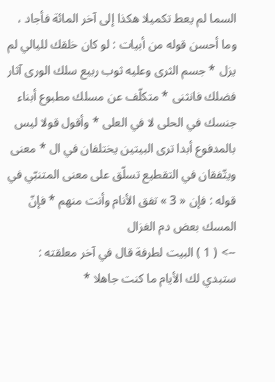السما لم يعط تكميلا هكذا إلى آخر المائة فأجاد ، وما أحسن قوله من أبيات : لو كان خلقك لليالي لم يزل * جسم الثرى وعليه ثوب ربيع سلك الورى آثار فضلك فانثنى * متكلّف عن مسلك مطبوع أبناء جنسك في الحلى لا في العلى * وأقول قولا ليس بالمدفوع أبدا ترى البيتين يختلفان في ال * معنى ويتّفقان في التقطيع تسلّق على معنى المتنبّي في قوله : فإن « 3 » تفق الأنام وأنت منهم * فإنّ المسك بعض دم الغزال
--> ( 1 ) البيت لطرفة قال في آخر معلقته : ستبدي لك الأيام ما كنت جاهلا *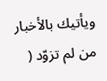ويأتيك بالأخبار من لم تزوّد (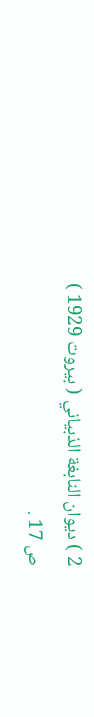2 ) ديوان النابغة الذبياني ( بيروت 1929 ) ص 17 .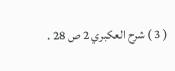( 3 ) شرح العكبري 2 ص 28 .